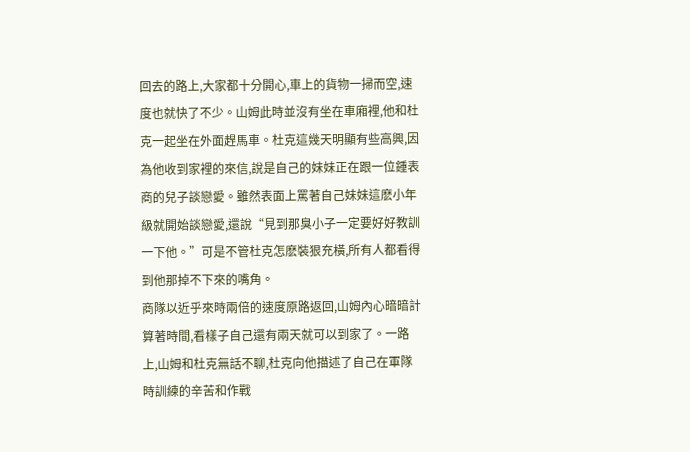回去的路上,大家都十分開心,車上的貨物一掃而空,速度也就快了不少。山姆此時並沒有坐在車廂裡,他和杜克一起坐在外面趕馬車。杜克這幾天明顯有些高興,因為他收到家裡的來信,說是自己的妹妹正在跟一位鍾表商的兒子談戀愛。雖然表面上罵著自己妹妹這麽小年級就開始談戀愛,還說“見到那臭小子一定要好好教訓一下他。”可是不管杜克怎麽裝狠充橫,所有人都看得到他那掉不下來的嘴角。
商隊以近乎來時兩倍的速度原路返回,山姆內心暗暗計算著時間,看樣子自己還有兩天就可以到家了。一路上,山姆和杜克無話不聊,杜克向他描述了自己在軍隊時訓練的辛苦和作戰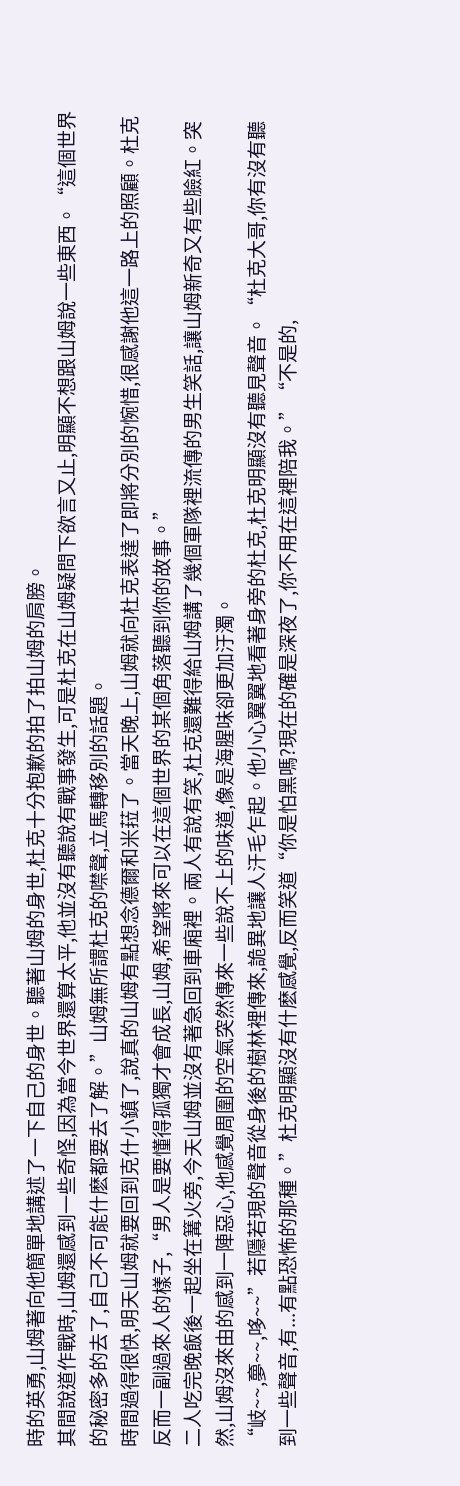時的英勇,山姆著向他簡單地講述了一下自己的身世。聽著山姆的身世,杜克十分抱歉的拍了拍山姆的肩膀。
其間說道作戰時,山姆還感到一些奇怪,因為當今世界還算太平,他並沒有聽說有戰事發生,可是杜克在山姆疑問下欲言又止,明顯不想跟山姆說一些東西。“這個世界的秘密多的去了,自己不可能什麽都要去了解。”山姆無所謂杜克的噤聲,立馬轉移別的話題。
時間過得很快,明天山姆就要回到克什小鎮了,說真的山姆有點想念德爾和米菈了。當天晚上,山姆就向杜克表達了即將分別的惋惜,很感謝他這一路上的照顧。杜克反而一副過來人的樣子,“男人是要懂得孤獨才會成長,山姆,希望將來可以在這個世界的某個角落聽到你的故事。”
二人吃完晚飯後一起坐在篝火旁,今天山姆並沒有著急回到車廂裡。兩人有說有笑,杜克還難得給山姆講了幾個軍隊裡流傳的男生笑話,讓山姆新奇又有些臉紅。突然,山姆沒來由的感到一陣惡心,他感覺周圍的空氣突然傳來一些說不上的味道,像是海腥味卻更加汙濁。
“岐~~,夣~~,哆~~”若隱若現的聲音從身後的樹林裡傳來,詭異地讓人汗毛乍起。他小心翼翼地看著身旁的杜克,杜克明顯沒有聽見聲音。“杜克大哥,你有沒有聽到一些聲音,有...有點恐怖的那種。”杜克明顯沒有什麽感覺,反而笑道“你是怕黑嗎?現在的確是深夜了,你不用在這裡陪我。”“不是的,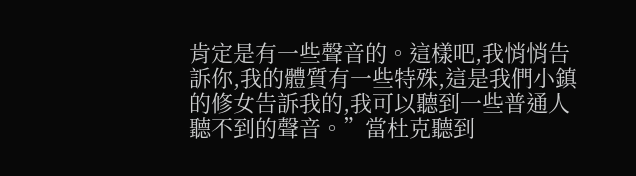肯定是有一些聲音的。這樣吧,我悄悄告訴你,我的體質有一些特殊,這是我們小鎮的修女告訴我的,我可以聽到一些普通人聽不到的聲音。”當杜克聽到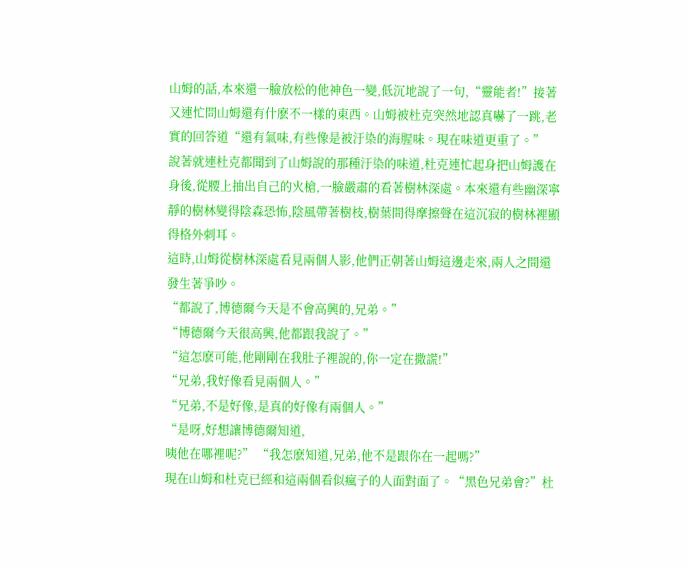山姆的話,本來還一臉放松的他神色一變,低沉地說了一句,“靈能者!”接著又連忙問山姆還有什麽不一樣的東西。山姆被杜克突然地認真嚇了一跳,老實的回答道“還有氣味,有些像是被汙染的海腥味。現在味道更重了。”
說著就連杜克都聞到了山姆說的那種汙染的味道,杜克連忙起身把山姆護在身後,從腰上抽出自己的火槍,一臉嚴肅的看著樹林深處。本來還有些幽深寧靜的樹林變得陰森恐怖,陰風帶著樹枝,樹葉間得摩擦聲在這沉寂的樹林裡顯得格外刺耳。
這時,山姆從樹林深處看見兩個人影,他們正朝著山姆這邊走來,兩人之間還發生著爭吵。
“都說了,博德爾今天是不會高興的,兄弟。”
“博德爾今天很高興,他都跟我說了。”
“這怎麽可能,他剛剛在我肚子裡說的,你一定在撒謊!”
“兄弟,我好像看見兩個人。”
“兄弟,不是好像,是真的好像有兩個人。”
“是呀,好想讓博德爾知道,
咦他在哪裡呢?” “我怎麽知道,兄弟,他不是跟你在一起嗎?”
現在山姆和杜克已經和這兩個看似瘋子的人面對面了。“黑色兄弟會?”杜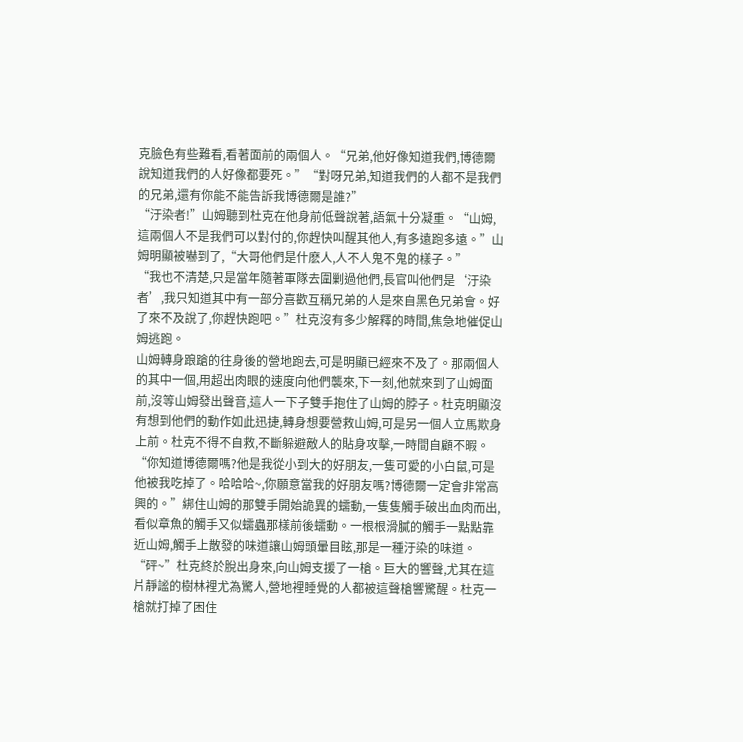克臉色有些難看,看著面前的兩個人。“兄弟,他好像知道我們,博德爾說知道我們的人好像都要死。”“對呀兄弟,知道我們的人都不是我們的兄弟,還有你能不能告訴我博德爾是誰?”
“汙染者!”山姆聽到杜克在他身前低聲說著,語氣十分凝重。“山姆,這兩個人不是我們可以對付的,你趕快叫醒其他人,有多遠跑多遠。”山姆明顯被嚇到了,“大哥他們是什麽人,人不人鬼不鬼的樣子。”
“我也不清楚,只是當年隨著軍隊去圍剿過他們,長官叫他們是‘汙染者’,我只知道其中有一部分喜歡互稱兄弟的人是來自黑色兄弟會。好了來不及說了,你趕快跑吧。”杜克沒有多少解釋的時間,焦急地催促山姆逃跑。
山姆轉身踉蹌的往身後的營地跑去,可是明顯已經來不及了。那兩個人的其中一個,用超出肉眼的速度向他們襲來,下一刻,他就來到了山姆面前,沒等山姆發出聲音,這人一下子雙手抱住了山姆的脖子。杜克明顯沒有想到他們的動作如此迅捷,轉身想要營救山姆,可是另一個人立馬欺身上前。杜克不得不自救,不斷躲避敵人的貼身攻擊,一時間自顧不暇。
“你知道博德爾嗎?他是我從小到大的好朋友,一隻可愛的小白鼠,可是他被我吃掉了。哈哈哈~,你願意當我的好朋友嗎?博德爾一定會非常高興的。”綁住山姆的那雙手開始詭異的蠕動,一隻隻觸手破出血肉而出,看似章魚的觸手又似蠕蟲那樣前後蠕動。一根根滑膩的觸手一點點靠近山姆,觸手上散發的味道讓山姆頭暈目眩,那是一種汙染的味道。
“砰~”杜克終於脫出身來,向山姆支援了一槍。巨大的響聲,尤其在這片靜謐的樹林裡尤為驚人,營地裡睡覺的人都被這聲槍響驚醒。杜克一槍就打掉了困住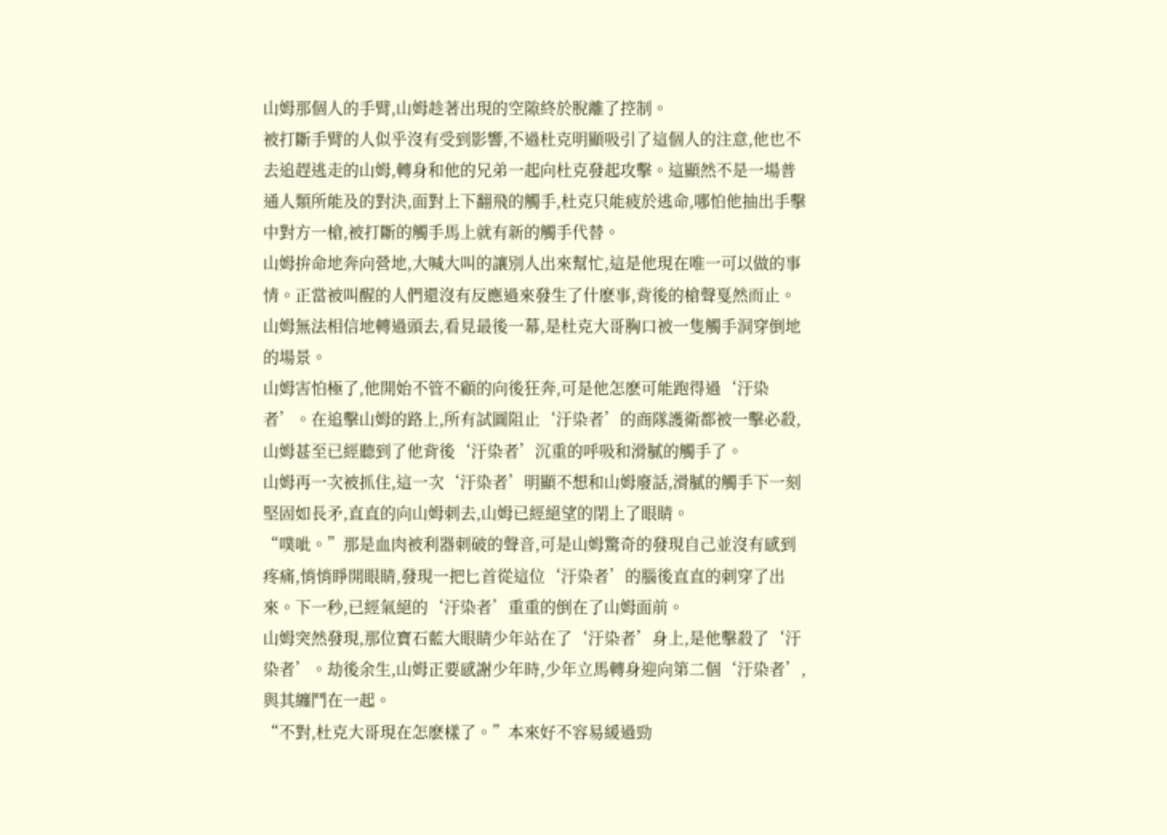山姆那個人的手臂,山姆趁著出現的空隙終於脫離了控制。
被打斷手臂的人似乎沒有受到影響,不過杜克明顯吸引了這個人的注意,他也不去追趕逃走的山姆,轉身和他的兄弟一起向杜克發起攻擊。這顯然不是一場普通人類所能及的對決,面對上下翻飛的觸手,杜克只能疲於逃命,哪怕他抽出手擊中對方一槍,被打斷的觸手馬上就有新的觸手代替。
山姆拚命地奔向營地,大喊大叫的讓別人出來幫忙,這是他現在唯一可以做的事情。正當被叫醒的人們還沒有反應過來發生了什麽事,背後的槍聲戛然而止。山姆無法相信地轉過頭去,看見最後一幕,是杜克大哥胸口被一隻觸手洞穿倒地的場景。
山姆害怕極了,他開始不管不顧的向後狂奔,可是他怎麽可能跑得過‘汙染者’。在追擊山姆的路上,所有試圖阻止‘汙染者’的商隊護衛都被一擊必殺,山姆甚至已經聽到了他背後‘汙染者’沉重的呼吸和滑膩的觸手了。
山姆再一次被抓住,這一次‘汙染者’明顯不想和山姆廢話,滑膩的觸手下一刻堅固如長矛,直直的向山姆刺去,山姆已經絕望的閉上了眼睛。
“噗呲。”那是血肉被利器刺破的聲音,可是山姆驚奇的發現自己並沒有感到疼痛,悄悄睜開眼睛,發現一把匕首從這位‘汙染者’的腦後直直的刺穿了出來。下一秒,已經氣絕的‘汙染者’重重的倒在了山姆面前。
山姆突然發現,那位寶石藍大眼睛少年站在了‘汙染者’身上,是他擊殺了‘汙染者’。劫後余生,山姆正要感謝少年時,少年立馬轉身迎向第二個‘汙染者’,與其纏鬥在一起。
“不對,杜克大哥現在怎麽樣了。”本來好不容易緩過勁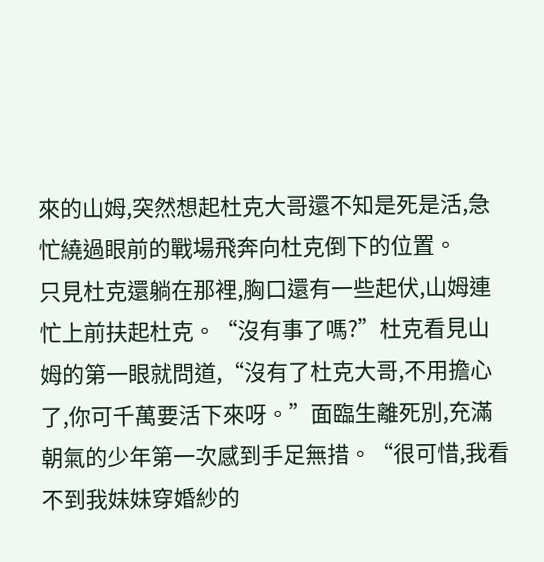來的山姆,突然想起杜克大哥還不知是死是活,急忙繞過眼前的戰場飛奔向杜克倒下的位置。
只見杜克還躺在那裡,胸口還有一些起伏,山姆連忙上前扶起杜克。“沒有事了嗎?”杜克看見山姆的第一眼就問道,“沒有了杜克大哥,不用擔心了,你可千萬要活下來呀。”面臨生離死別,充滿朝氣的少年第一次感到手足無措。“很可惜,我看不到我妹妹穿婚紗的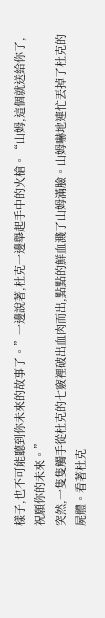樣子,也不可能聽到你未來的故事了。”一邊說著,杜克一邊舉起手中的火槍。“山姆,這個就送給你了,祝願你的未來。”
突然,一隻隻觸手從杜克的七竅裡破出血肉而出,點點的鮮血濺了山姆滿臉。山姆嚇地連忙丟掉了杜克的屍體。看著杜克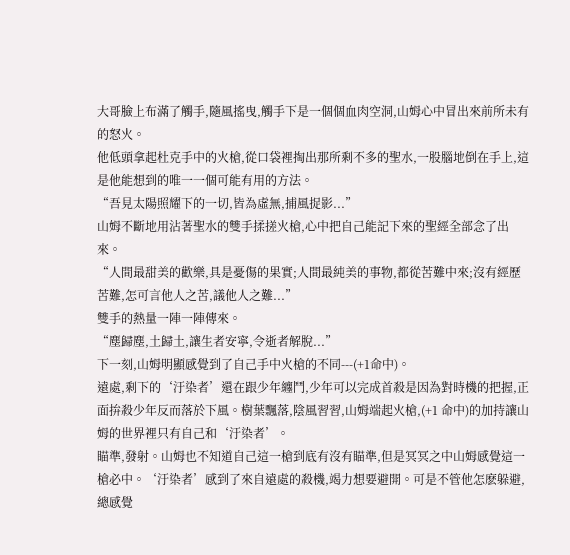大哥臉上布滿了觸手,隨風搖曳,觸手下是一個個血肉空洞,山姆心中冒出來前所未有的怒火。
他低頭拿起杜克手中的火槍,從口袋裡掏出那所剩不多的聖水,一股腦地倒在手上,這是他能想到的唯一一個可能有用的方法。
“吾見太陽照耀下的一切,皆為虛無,捕風捉影...”
山姆不斷地用沾著聖水的雙手揉搓火槍,心中把自己能記下來的聖經全部念了出來。
“人間最甜美的歡樂,具是憂傷的果實;人間最純美的事物,都從苦難中來;沒有經歷苦難,怎可言他人之苦,議他人之難...”
雙手的熱量一陣一陣傳來。
“塵歸塵,土歸土,讓生者安寧,令逝者解脫...”
下一刻,山姆明顯感覺到了自己手中火槍的不同---(+1命中)。
遠處,剩下的‘汙染者’還在跟少年纏鬥,少年可以完成首殺是因為對時機的把握,正面拚殺少年反而落於下風。樹葉飄落,陰風習習,山姆端起火槍,(+1 命中)的加持讓山姆的世界裡只有自己和‘汙染者’。
瞄準,發射。山姆也不知道自己這一槍到底有沒有瞄準,但是冥冥之中山姆感覺這一槍必中。‘汙染者’感到了來自遠處的殺機,竭力想要避開。可是不管他怎麽躲避,總感覺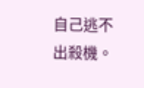自己逃不出殺機。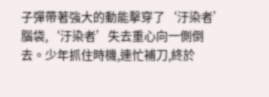子彈帶著強大的動能擊穿了‘汙染者’腦袋,‘汙染者’失去重心向一側倒去。少年抓住時機,連忙補刀,終於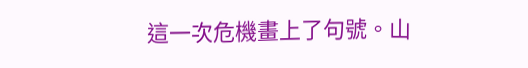這一次危機畫上了句號。山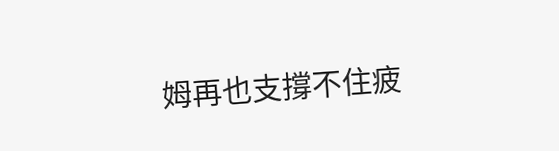姆再也支撐不住疲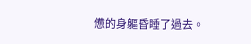憊的身軀昏睡了過去。